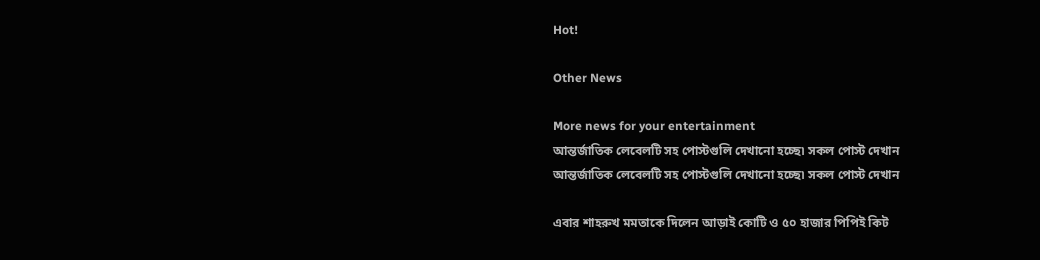Hot!

Other News

More news for your entertainment
আন্তর্জাতিক লেবেলটি সহ পোস্টগুলি দেখানো হচ্ছে৷ সকল পোস্ট দেখান
আন্তর্জাতিক লেবেলটি সহ পোস্টগুলি দেখানো হচ্ছে৷ সকল পোস্ট দেখান

এবার শাহরুখ মমতাকে দিলেন আড়াই কোটি ও ৫০ হাজার পিপিই কিট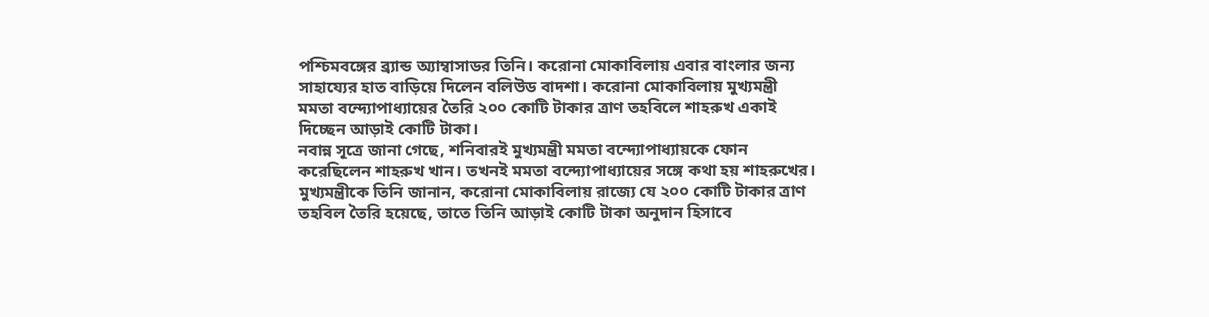পশ্চিমবঙ্গের ব্র্যান্ড অ্যাম্বাসাডর তিনি। করোনা মোকাবিলায় এবার বাংলার জন্য সাহায্যের হাত বাড়িয়ে দিলেন বলিউড বাদশা। করোনা মোকাবিলায় মুখ্যমন্ত্রী মমতা বন্দ্যোপাধ্যায়ের তৈরি ২০০ কোটি টাকার ত্রাণ তহবিলে শাহরুখ একাই দিচ্ছেন আড়াই কোটি টাকা।
নবান্ন সূত্রে জানা গেছে, শনিবারই মুখ্যমন্ত্রী মমতা বন্দ্যোপাধ্যায়কে ফোন করেছিলেন শাহরুখ খান। তখনই মমতা বন্দ্যোপাধ্যায়ের সঙ্গে কথা হয় শাহরুখের। মুখ্যমন্ত্রীকে তিনি জানান, করোনা মোকাবিলায় রাজ্যে যে ২০০ কোটি টাকার ত্রাণ তহবিল তৈরি হয়েছে, তাতে তিনি আড়াই কোটি টাকা অনুদান হিসাবে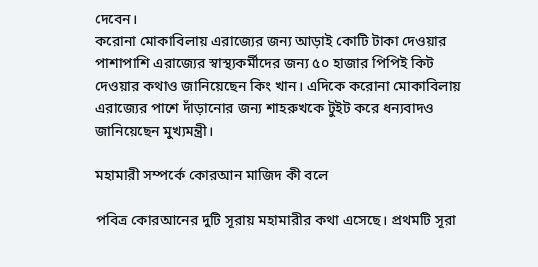দেবেন।
করোনা মোকাবিলায় এরাজ্যের জন্য আড়াই কোটি টাকা দেওয়ার পাশাপাশি এরাজ্যের স্বাস্থ্যকর্মীদের জন্য ৫০ হাজার পিপিই কিট দেওয়ার কথাও জানিয়েছেন কিং খান। এদিকে করোনা মোকাবিলায় এরাজ্যের পাশে দাঁড়ানোর জন্য শাহরুখকে টুইট করে ধন্যবাদও জানিয়েছেন মুখ্যমন্ত্রী।

মহামারী সম্পর্কে কোরআন মাজিদ কী বলে

পবিত্র কোরআনের দুটি সূরায় মহামারীর কথা এসেছে। প্রথমটি সূরা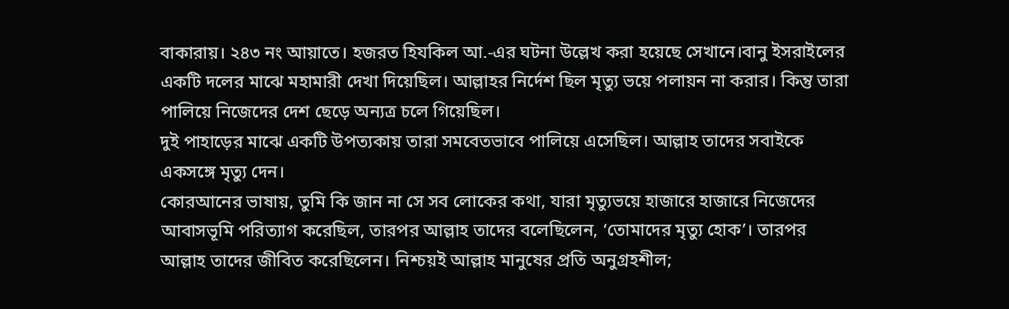বাকারায়। ২৪৩ নং আয়াতে। হজরত হিযকিল আ.-এর ঘটনা উল্লেখ করা হয়েছে সেখানে।বানু ইসরাইলের একটি দলের মাঝে মহামারী দেখা দিয়েছিল। আল্লাহর নির্দেশ ছিল মৃত্যু ভয়ে পলায়ন না করার। কিন্তু তারা পালিয়ে নিজেদের দেশ ছেড়ে অন্যত্র চলে গিয়েছিল।
দুই পাহাড়ের মাঝে একটি উপত্যকায় তারা সমবেতভাবে পালিয়ে এসেছিল। আল্লাহ তাদের সবাইকে একসঙ্গে মৃত্যু দেন।
কোরআনের ভাষায়, তুমি কি জান না সে সব লোকের কথা, যারা মৃত্যুভয়ে হাজারে হাজারে নিজেদের আবাসভূমি পরিত্যাগ করেছিল, তারপর আল্লাহ তাদের বলেছিলেন, ‘তোমাদের মৃত্যু হোক’। তারপর আল্লাহ তাদের জীবিত করেছিলেন। নিশ্চয়ই আল্লাহ মানুষের প্রতি অনুগ্রহশীল;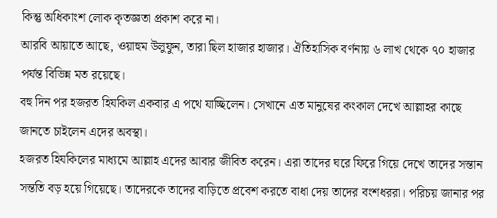কিন্তু অধিকাংশ লোক কৃতজ্ঞতা প্রকাশ করে না।
আরবি আয়াতে আছে, ওয়াহুম উলুফুন, তারা ছিল হাজার হাজার। ঐতিহাসিক বর্ণনায় ৬ লাখ থেকে ৭০ হাজার পর্যন্ত বিভিন্ন মত রয়েছে।
বহু দিন পর হজরত হিযকিল একবার এ পথে যাচ্ছিলেন। সেখানে এত মানুষের কংকাল দেখে আল্লাহর কাছে জানতে চাইলেন এদের অবস্থা।
হজরত হিযকিলের মাধ্যমে আল্লাহ এদের আবার জীবিত করেন। এরা তাদের ঘরে ফিরে গিয়ে দেখে তাদের সন্তান সন্ততি বড় হয়ে গিয়েছে। তাদেরকে তাদের বাড়িতে প্রবেশ করতে বাধা দেয় তাদের বংশধররা। পরিচয় জানার পর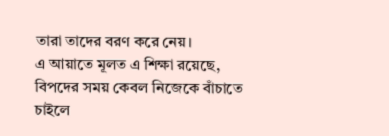তারা তাদের বরণ করে নেয়।
এ আয়াতে মূলত এ শিক্ষা রয়েছে, বিপদের সময় কেবল নিজেকে বাঁচাতে চাইলে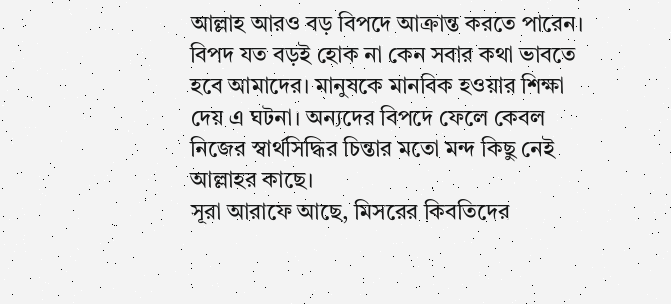আল্লাহ আরও বড় বিপদে আক্রান্ত করতে পারেন। বিপদ যত বড়ই হোক না কেন সবার কথা ভাবতে হবে আমাদের। মানুষকে মানবিক হওয়ার শিক্ষা দেয় এ ঘটনা। অন্যদের বিপদে ফেলে কেবল নিজের স্বার্থসিদ্ধির চিন্তার মতো মন্দ কিছু নেই আল্লাহর কাছে।
সূরা আরাফে আছে, মিসরের কিবতিদের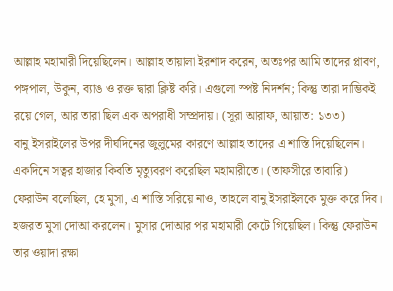আল্লাহ মহামারী দিয়েছিলেন। আল্লাহ তায়ালা ইরশাদ করেন, অতঃপর আমি তাদের প্লাবণ, পঙ্গপাল, উকুন, ব্যাঙ ও রক্ত দ্বারা ক্লিষ্ট করি। এগুলো স্পষ্ট নিদর্শন; কিন্তু তারা দাম্ভিকই রয়ে গেল, আর তারা ছিল এক অপরাধী সম্প্রদায়। (সূরা আরাফ, আয়াত: ১৩৩)
বানু ইসরাইলের উপর দীর্ঘদিনের জুলুমের কারণে আল্লাহ তাদের এ শাস্তি দিয়েছিলেন। একদিনে সত্বর হাজার কিবতি মৃত্যুবরণ করেছিল মহামারীতে। (তাফসীরে তাবারি)
ফেরাউন বলেছিল, হে মুসা, এ শাস্তি সরিয়ে নাও, তাহলে বানু ইসরাইলকে মুক্ত করে দিব। হজরত মুসা দোআ করলেন। মুসার দোআর পর মহামারী কেটে গিয়েছিল। কিন্তু ফেরাউন তার ওয়াদা রক্ষা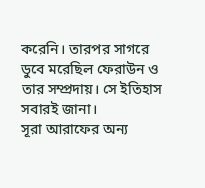করেনি। তারপর সাগরে ডুবে মরেছিল ফেরাউন ও তার সম্প্রদায়। সে ইতিহাস সবারই জানা।
সূরা আরাফের অন্য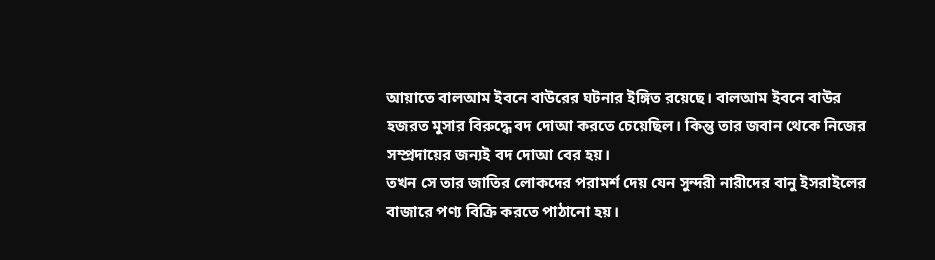আয়াতে বালআম ইবনে বাউরের ঘটনার ইঙ্গিত রয়েছে। বালআম ইবনে বাউর হজরত মুসার বিরুদ্ধে বদ দোআ করতে চেয়েছিল। কিন্তু তার জবান থেকে নিজের সম্প্রদায়ের জন্যই বদ দোআ বের হয়।
তখন সে তার জাতির লোকদের পরামর্শ দেয় যেন সুন্দরী নারীদের বানু ইসরাইলের বাজারে পণ্য বিক্রি করতে পাঠানো হয়।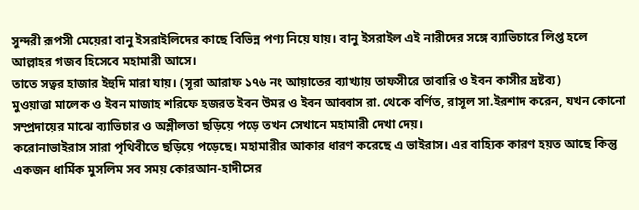সুন্দরী রূপসী মেয়েরা বানু ইসরাইলিদের কাছে বিভিন্ন পণ্য নিয়ে যায়। বানু ইসরাইল এই নারীদের সঙ্গে ব্যাভিচারে লিপ্ত হলে আল্লাহর গজব হিসেবে মহামারী আসে।
তাতে সত্বর হাজার ইহুদি মারা যায়। (সূরা আরাফ ১৭৬ নং আয়াতের ব্যাখ্যায় তাফসীরে তাবারি ও ইবন কাসীর দ্রষ্টব্য)
মুওয়াত্তা মালেক ও ইবন মাজাহ শরিফে হজরত ইবন উমর ও ইবন আব্বাস রা. থেকে বর্ণিত, রাসূল সা.ইরশাদ করেন, যখন কোনো সম্প্রদায়ের মাঝে ব্যাভিচার ও অশ্লীলতা ছড়িয়ে পড়ে তখন সেখানে মহামারী দেখা দেয়।
করোনাভাইরাস সারা পৃথিবীতে ছড়িয়ে পড়েছে। মহামারীর আকার ধারণ করেছে এ ভাইরাস। এর বাহ্যিক কারণ হয়ত আছে কিন্তু একজন ধার্মিক মুসলিম সব সময় কোরআন-হাদীসের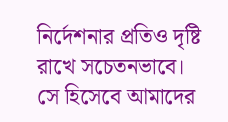নির্দেশনার প্রতিও দৃষ্টি রাখে সচেতনভাবে।
সে হিসেবে আমাদের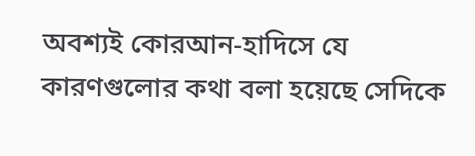অবশ্যই কোরআন-হাদিসে যে কারণগুলোর কথা বলা হয়েছে সেদিকে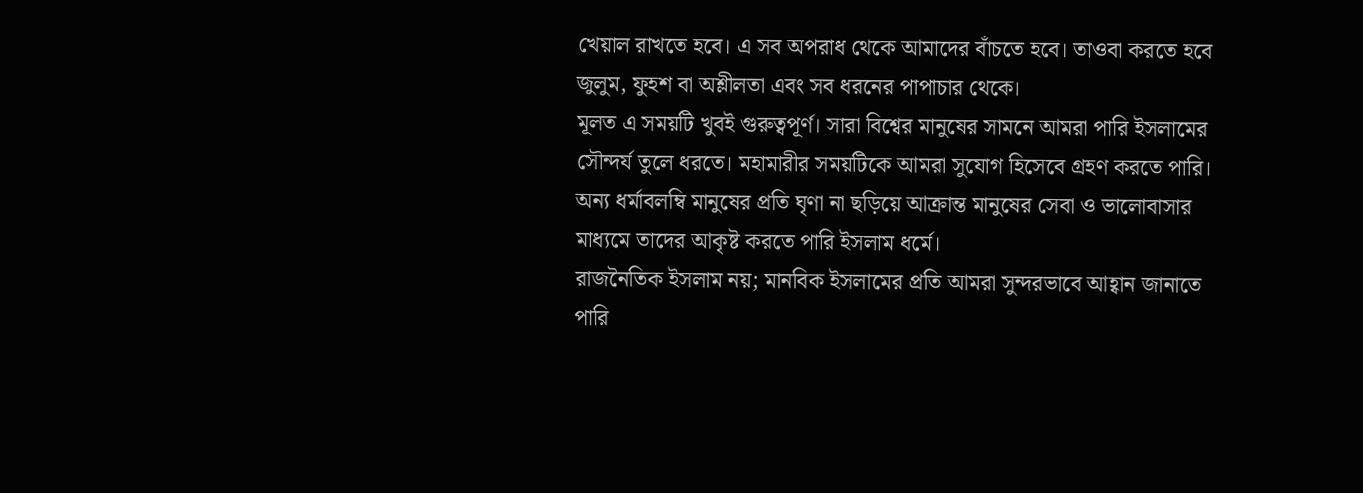খেয়াল রাখতে হবে। এ সব অপরাধ থেকে আমাদের বাঁচতে হবে। তাওবা করতে হবে জুলুম, ফুহশ বা অশ্লীলতা এবং সব ধরনের পাপাচার থেকে।
মূলত এ সময়টি খুবই গুরুত্বপূর্ণ। সারা বিশ্বের মানুষের সামনে আমরা পারি ইসলামের সৌন্দর্য তুলে ধরতে। মহামারীর সময়টিকে আমরা সুযোগ হিসেবে গ্রহণ করতে পারি।
অন্য ধর্মাবলম্বি মানুষের প্রতি ঘৃণা না ছড়িয়ে আক্রান্ত মানুষের সেবা ও ভালোবাসার মাধ্যমে তাদের আকৃষ্ট করতে পারি ইসলাম ধর্মে।
রাজনৈতিক ইসলাম নয়; মানবিক ইসলামের প্রতি আমরা সুন্দরভাবে আহ্বান জানাতে পারি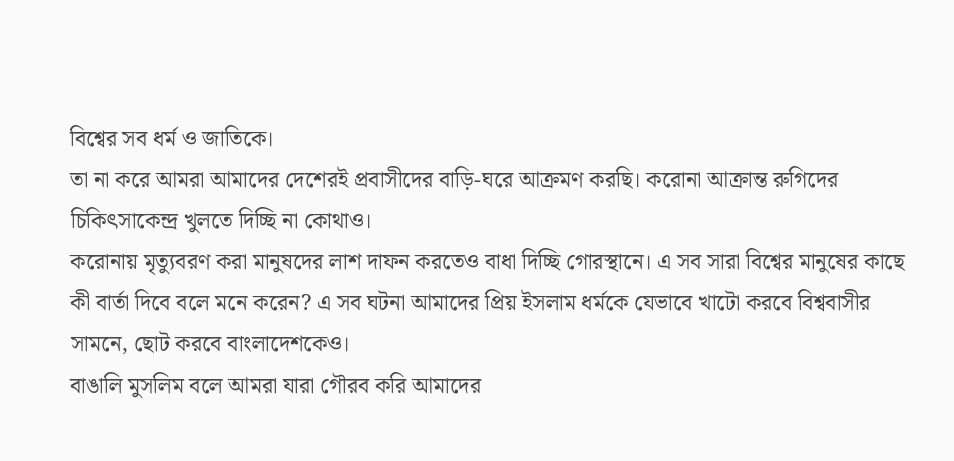বিশ্বের সব ধর্ম ও জাতিকে।
তা না করে আমরা আমাদের দেশেরই প্রবাসীদের বাড়ি-ঘরে আক্রমণ করছি। করোনা আক্রান্ত রুগিদের চিকিৎসাকেন্দ্র খুলতে দিচ্ছি না কোথাও।
করোনায় মৃত্যুবরণ করা মানুষদের লাশ দাফন করতেও বাধা দিচ্ছি গোরস্থানে। এ সব সারা বিশ্বের মানুষের কাছে কী বার্তা দিবে বলে মনে করেন? এ সব ঘটনা আমাদের প্রিয় ইসলাম ধর্মকে যেভাবে খাটো করবে বিশ্ববাসীর সামনে, ছোট করবে বাংলাদেশকেও।
বাঙালি মুসলিম বলে আমরা যারা গৌরব করি আমাদের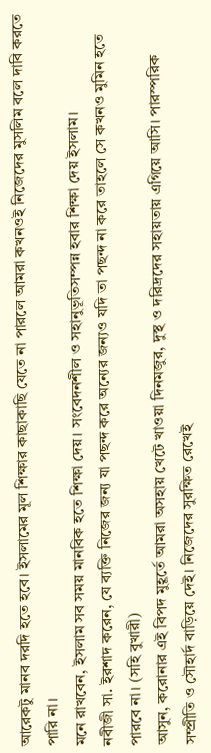আরেকটু মানব দরদি হতে হবে। ইসলামের মূল শিক্ষার কাছাকাছি যেতে না পারলে আমরা কখনওই নিজেদের মুসলিম বলে দাবি করতে পারি না।
মনে রাখবেন, ইসলাম সব সময় মানবিক হতে শিক্ষা দেয়। সংবেদনশীল ও সহানুভূতিসম্পন্ন হবার শিক্ষা দেয় ইসলাম।
নবীজী সা. ইরশাদ করেন, যে ব্যক্তি নিজের জন্য যা পছন্দ করে অন্যের জন্যও যদি তা পছন্দ না করে তাহলে সে কখনও মুমিন হতে পারবে না। (সহি বুখারী)
আসুন, করোনার এই বিপদ মুহূর্তে আমরা অসহায় খেটে খাওয়া দিনমজুর, দুস্থ ও দরিদ্রদের সহায়তায় এগিয়ে আসি। পারস্পরিক সম্প্রীতি ও সৌহার্দ বাড়িয়ে দেই। নিজেদের সুরক্ষিত রেখেই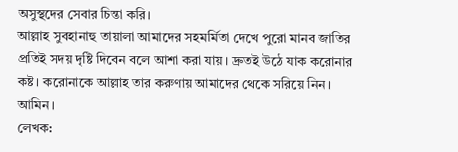অসুস্থদের সেবার চিন্তা করি।
আল্লাহ সুবহানাহু তায়ালা আমাদের সহমর্মিতা দেখে পুরো মানব জাতির প্রতিই সদয় দৃষ্টি দিবেন বলে আশা করা যায়। দ্রুতই উঠে যাক করোনার কষ্ট। করোনাকে আল্লাহ তার করুণায় আমাদের থেকে সরিয়ে নিন। আমিন।
লেখক: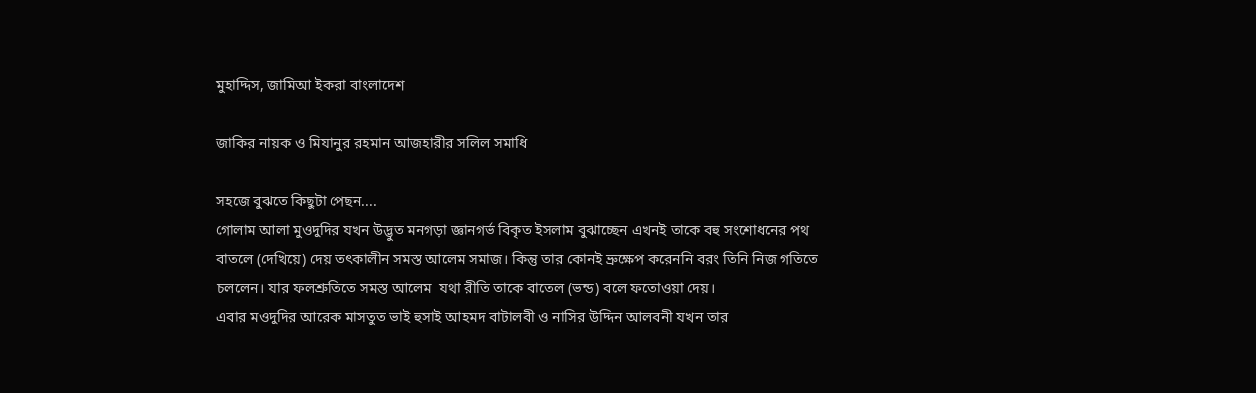মুহাদ্দিস, জামিআ ইকরা বাংলাদেশ

জাকির নায়ক ও মিযানুর রহমান আজহারীর সলিল সমাধি

সহজে বুঝতে কিছুটা পেছন....
গোলাম আলা মুওদুদির যখন উদ্ভুত মনগড়া জ্ঞানগর্ভ বিকৃত ইসলাম বুঝাচ্ছেন এখনই তাকে বহু সংশোধনের পথ বাতলে (দেখিয়ে) দেয় তৎকালীন সমস্ত আলেম সমাজ। কিন্তু তার কোনই ভ্রুক্ষেপ করেননি বরং তিনি নিজ গতিতে চললেন। যার ফলশ্রুতিতে সমস্ত আলেম  যথা রীতি তাকে বাতেল (ভন্ড) বলে ফতোওয়া দেয়।
এবার মওদুদির আরেক মাসতুত ভাই হুসাই আহমদ বাটালবী ও নাসির উদ্দিন আলবনী যখন তার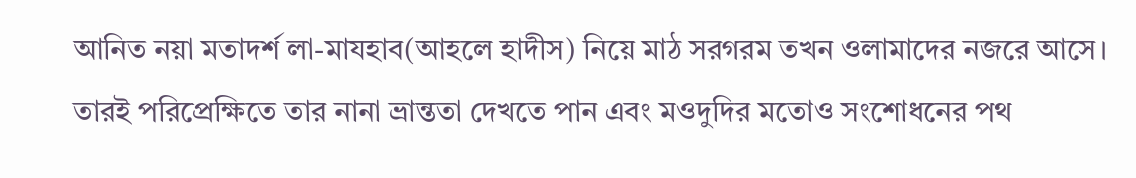আনিত নয়া মতাদর্শ লা-মাযহাব(আহলে হাদীস) নিয়ে মাঠ সরগরম তখন ওলামাদের নজরে আসে।
তারই পরিপ্রেক্ষিতে তার নানা ভ্রান্ততা দেখতে পান এবং মওদুদির মতোও সংশোধনের পথ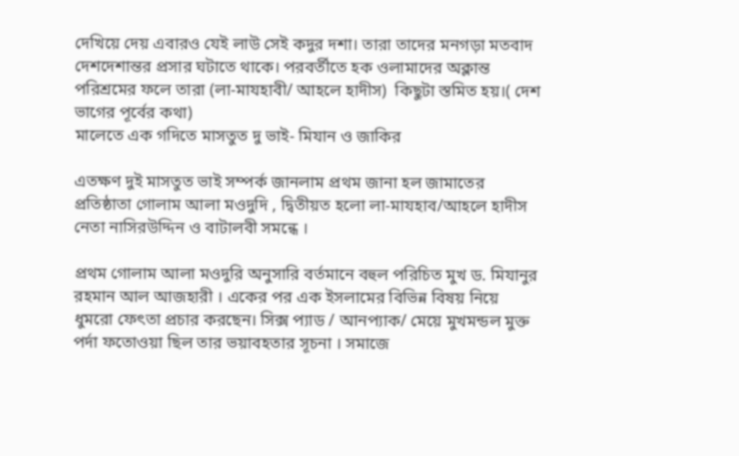দেখিয়ে দেয় এবারও যেই লাউ সেই কদুর দশা। তারা তাদের মনগড়া মতবাদ দেশদেশান্তর প্রসার ঘটাতে থাকে। পরবর্তীতে হক ওলামাদের অক্লান্ত পরিশ্রমের ফলে তারা (লা-মাযহাবী/ আহলে হাদীস)  কিছুটা স্তমিত হয়।( দেশ ভাগের পূর্বের কথা)
মালেতে এক গদিতে মাসতুত দু ভাই- মিযান ও জাকির

এতক্ষণ দুই মাসতুত ভাই সম্পর্ক জানলাম প্রথম জানা হল জামাতের প্রতিষ্ঠাতা গোলাম আলা মওদুদি , দ্বিতীয়ত হলো লা-মাযহাব/আহলে হাদীস নেতা নাসিরউদ্দিন ও বাটালবী সমন্ধে ।

প্রথম গোলাম আলা মওদুরি অনুসারি বর্তমানে বহুল পরিচিত মুখ ড. মিযানুর রহমান আল আজহারী । একের পর এক ইসলামের বিভিন্ন বিষয় নিয়ে ধুমরো ফেৎতা প্রচার করছেন। সিক্স প্যাড / আনপ্যাক/ মেয়ে মুখমন্ডল মুক্ত পর্দা ফতোওয়া ছিল তার ভয়াবহতার সূচনা । সমাজে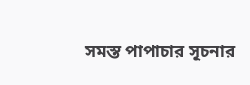সমস্ত পাপাচার সূচনার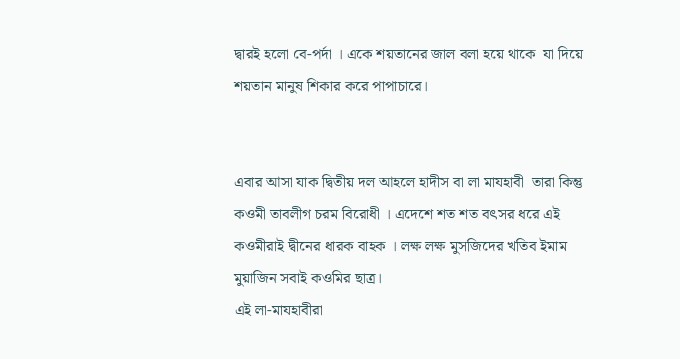দ্বারই হলো বে-পর্দা । একে শয়তানের জাল বলা হয়ে থাকে  যা দিয়ে শয়তান মানুষ শিকার করে পাপাচারে।


এবার আসা যাক দ্বিতীয় দল আহলে হাদীস বা লা মাযহাবী  তারা কিন্তু কওমী তাবলীগ চরম বিরোধী । এদেশে শত শত বৎসর ধরে এই কওমীরাই দ্বীনের ধারক বাহক । লক্ষ লক্ষ মুসজিদের খতিব ইমাম মুয়াজিন সবাই কওমির ছাত্র।
এই লা-মাযহাবীরা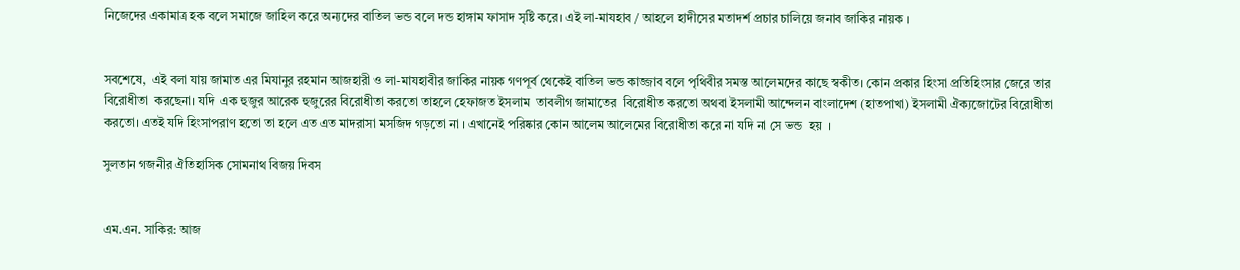নিজেদের একামাত্র হক বলে সমাজে জাহিল করে অন্যদের বাতিল ভন্ড বলে দন্ড হাঙ্গাম ফাসাদ সৃষ্টি করে। এই লা-মাযহাব / আহলে হাদীসের মতাদর্শ প্রচার চালিয়ে জনাব জাকির নায়ক ।


সবশেষে,  এই বলা যায় জামাত এর মিযানুর রহমান আজহারী ও লা-মাযহাবীর জাকির নায়ক গণপূর্ব থেকেই বাতিল ভন্ড কাজ্জাব বলে পৃথিবীর সমস্ত আলেমদের কাছে স্বকীত। কোন প্রকার হিংসা প্রতিহিংসার জেরে তার বিরোধীতা  করছেনা। যদি  এক হুজুর আরেক হুজুরের বিরোধীতা করতো তাহলে হেফাজত ইসলাম  তাবলীগ জামাতের  বিরোধীত করতো অথবা ইসলামী আন্দেলন বাংলাদেশ (হাতপাখা) ইসলামী ঐক্যজোটের বিরোধীতা করতো। এতই যদি হিংসাপরাণ হতো তা হলে এত এত মাদরাসা মসজিদ গড়তো না । এখানেই পরিষ্কার কোন আলেম আলেমের বিরোধীতা করে না যদি না সে ভন্ড  হয়  ।

সুলতান গজনীর ঐতিহাসিক সোমনাথ বিজয় দিবস


এম.এন. সাকির: আজ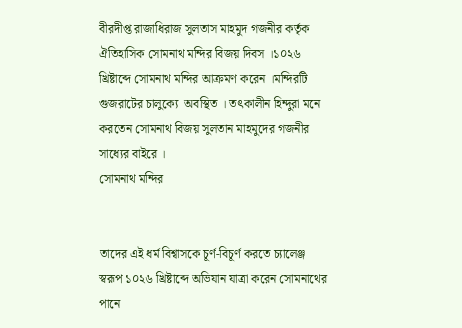বীরদীপ্ত রাজাধিরাজ সুলতাস মাহমুদ গজনীর কর্তৃক ঐতিহাসিক সোমনাথ মন্দির বিজয় দিবস ।১০২৬ খ্রিষ্টাব্দে সোমনাথ মন্দির আক্রমণ করেন ।মন্দিরটি গুজরাটের চালুক্যে  অবস্থিত । তৎকালীন হিন্দুরা মনে করতেন সোমনাথ বিজয় সুলতান মাহমুদের গজনীর সাধ্যের বাইরে ।
সোমনাথ মন্দির


তাদের এই ধর্ম বিশ্বাসকে চূর্ণ-বিচূর্ণ করতে চ্যালেঞ্জ স্বরূপ ১০২৬ খ্রিষ্টাব্দে অভিযান যাত্রা করেন সোমনাথের পানে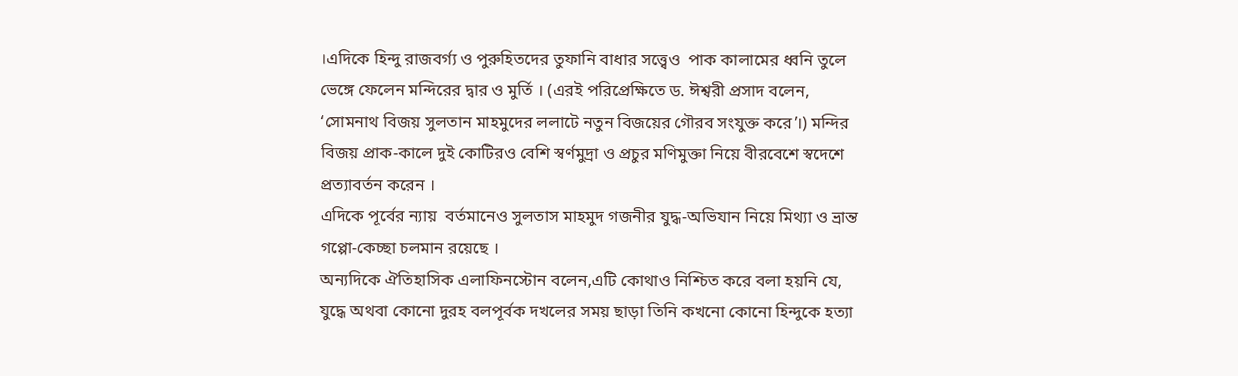।এদিকে হিন্দু রাজবর্গ্য ও পুরুহিতদের তুফানি বাধার সত্ত্বেও  পাক কালামের ধ্বনি তুলে ভেঙ্গে ফেলেন মন্দিরের দ্বার ও মুর্তি । (এরই পরিপ্রেক্ষিতে ড. ঈশ্বরী প্রসাদ বলেন, ‘সোমনাথ বিজয় সুলতান মাহমুদের ললাটে নতুন বিজয়ের গৌরব সংযুক্ত করে’।) মন্দির বিজয় প্রাক-কালে দুই কোটিরও বেশি স্বর্ণমুদ্রা ও প্রচুর মণিমুক্তা নিয়ে বীরবেশে স্বদেশে প্রত্যাবর্তন করেন ।
এদিকে পূর্বের ন্যায়  বর্তমানেও সুলতাস মাহমুদ গজনীর যুদ্ধ-অভিযান নিয়ে মিথ্যা ও ভ্রান্ত গপ্পো-কেচ্ছা চলমান রয়েছে ।
অন্যদিকে ঐতিহাসিক এলাফিনস্টোন বলেন,এটি কোথাও নিশ্চিত করে বলা হয়নি যে, যুদ্ধে অথবা কোনো দুরহ বলপূর্বক দখলের সময় ছাড়া তিনি কখনো কোনো হিন্দুকে হত্যা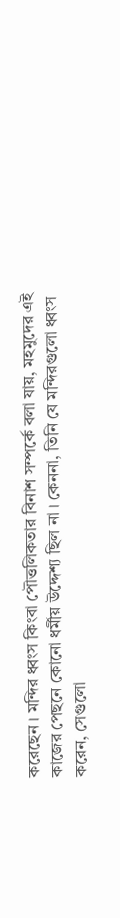করেছেন । মন্দির ধ্বংস কিংবা পৌত্তলিকতার বিনাশ সম্পর্কে বলা যায়, মহমুদের এই কাজের পেছনে কোনো ধর্মীয় উদ্দেশ্য ছিল না । কেননা, তিনি যে মন্দিরগুলো ধ্বংস করেন, সেগুলো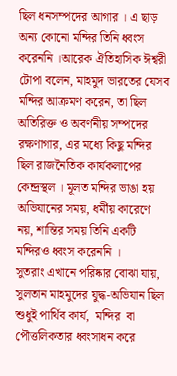ছিল ধনসম্পদের আগার । এ ছাড় অন্য কোনো মন্দির তিনি ধ্বংস করেননি ।আরেক ঐতিহাসিক ঈশ্বরী টোপা বলেন, মাহমুদ ভারতের যেসব মন্দির আক্রমণ করেন, তা ছিল অতিরিক্ত ও অবর্ণনীয় সম্পদের রক্ষণাগার, এর মধ্যে কিছু মন্দির ছিল রাজনৈতিক কার্যকলাপের কেন্দ্রস্থল । মূলত মন্দির ভাঙা হয় অভিযানের সময়, ধর্মীয় কারেণে নয়, শান্তির সময় তিনি একটি মন্দিরও ধ্বংস করেননি ।
সুতরাং এখানে পরিষ্কার বোঝা যায়, সুলতান মাহমুদের যুদ্ধ-অভিযান ছিল শুধুই পার্থিব কার্য,  মন্দির  বা পৌত্তলিকতার ধ্বংসাধন করে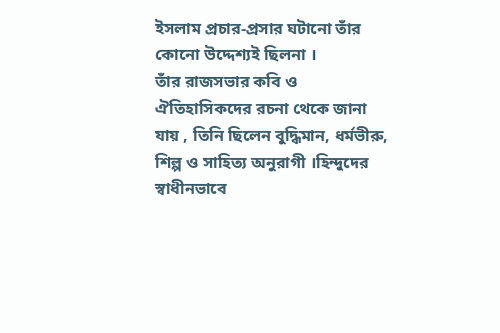ইসলাম প্রচার-প্রসার ঘটানো তাঁর কোনো উদ্দেশ্যই ছিলনা ।
তাঁর রাজসভার কবি ও ঐতিহাসিকদের রচনা থেকে জানা যায় , তিনি ছিলেন বুদ্ধিমান, ধর্মভীরু, শিল্প ও সাহিত্য অনুরাগী ।হিন্দুদের স্বাধীনভাবে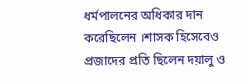ধর্মপালনের অধিকার দান করেছিলেন ।শাসক হিসেবেও প্রজাদের প্রতি ছিলেন দয়ালু ও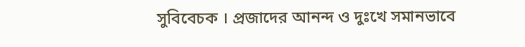সুবিবেচক । প্রজাদের আনন্দ ও দুঃখে সমানভাবে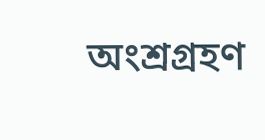অংশ্রগ্রহণ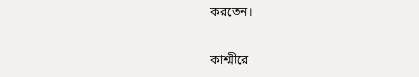করতেন।


কাশ্মীরে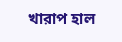খারাপ হাল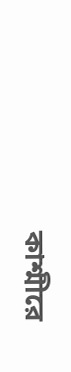কাশ্মীরে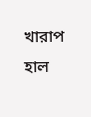খারাপ হাল